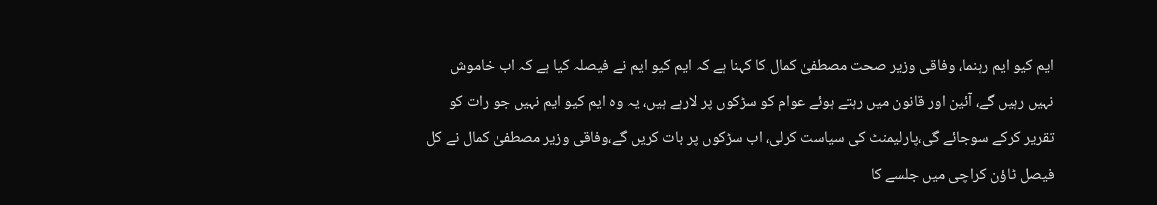ایم کیو ایم رہنما، وفاقی وزیر صحت مصطفیٰ کمال کا کہنا ہے کہ ایم کیو ایم نے فیصلہ کیا ہے کہ اب خاموش نہیں رہیں گے، آئین اور قانون میں رہتے ہوئے عوام کو سڑکوں پر لارہے ہیں، یہ وہ ایم کیو ایم نہیں جو رات کو تقریر کرکے سوجائے گی،پارلیمنٹ کی سیاست کرلی، اب سڑکوں پر بات کریں گے،وفاقی وزیر مصطفیٰ کمال نے کل فیصل ٹاؤن کراچی میں جلسے کا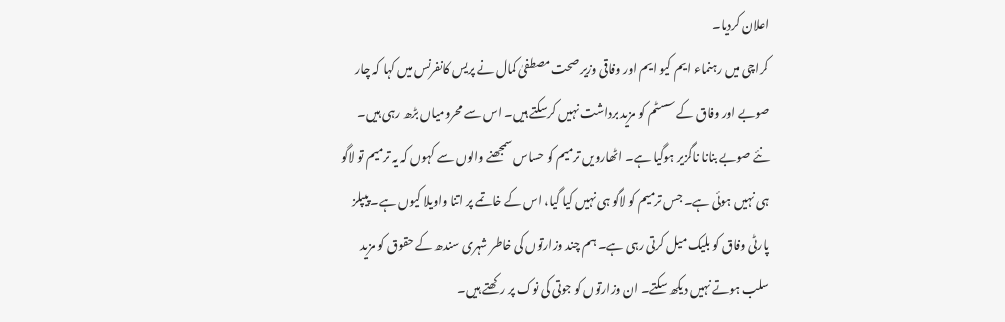اعلان کردیا۔
کراچی میں رہنماء ایم کیو ایم اور وفاقی وزیر صحت مصطفیٰ کمال نے پریس کانفرنس میں کہا کہ چار صوبے اور وفاق کے سسٹم کو مزید برداشت نہیں کرسکتے ہیں۔ اس سے محرومیاں بڑھ رہی ہیں۔ نئے صوبے بنانا ناگزیر ہوگیا ہے۔ اٹھارویں ترمیم کو حساس سمجھنے والوں سے کہوں کہ یہ ترمیم تو لاگو ہی نہیں ہوئی ہے۔ جس ترمیم کو لاگو ہی نہیں کیا گیا، اس کے خاتمے پر اتنا واویلا کیوں ہے۔ پیپلز پارٹی وفاق کو بلیک میل کرتی رہی ہے۔ ہم چند وزارتوں کی خاطر شہری سندھ کے حقوق کو مزید سلب ہوتے نہیں دیکھ سکتے۔ ان وزارتوں کو جوتی کی نوک پر رکھتے ہیں۔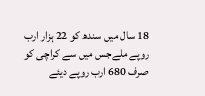18 سال میں سندھ کو 22 ہزار ارب روپے ملےجس میں سے کراچی کو صرف 680 ارب روپے دیئے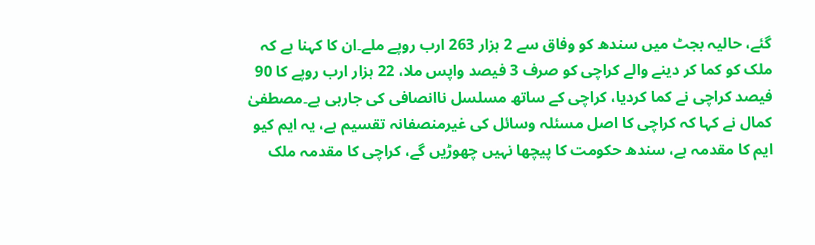گئے، حالیہ بجٹ میں سندھ کو وفاق سے 2 ہزار 263 ارب روپے ملے۔ان کا کہنا ہے کہ ملک کو کما کر دینے والے کراچی کو صرف 3 فیصد واپس ملا، 22 ہزار ارب روپے کا 90 فیصد کراچی نے کما کردیا، کراچی کے ساتھ مسلسل ناانصافی کی جارہی ہے۔مصطفیٰ کمال نے کہا کہ کراچی کا اصل مسئلہ وسائل کی غیرمنصفانہ تقسیم ہے، یہ ایم کیو ایم کا مقدمہ ہے، سندھ حکومت کا پیچھا نہیں چھوڑیں گے، کراچی کا مقدمہ ملک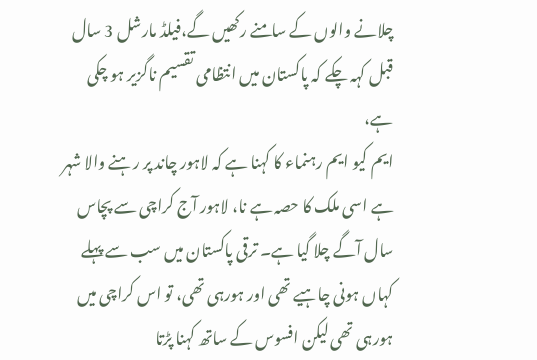چلانے والوں کے سامنے رکھیں گے،فیلڈ مارشل 3 سال قبل کہہ چکے کہ پاکستان میں انتظامی تقسیم ناگزیر ہو چکی ہے،
ایم کیو ایم رہنماء کا کہنا ہے کہ لاہور چاند پر رہنے والا شہر ہے اسی ملک کا حصہ ہے نا، لاہور آج کراچی سے پچاس سال آگے چلا گیا ہے۔ ترقی پاکستان میں سب سے پہلے کہاں ہونی چاہیے تھی اور ہورہی تھی، تو اس کراچی میں ہورہی تھی لیکن افسوس کے ساتھ کہنا پڑتا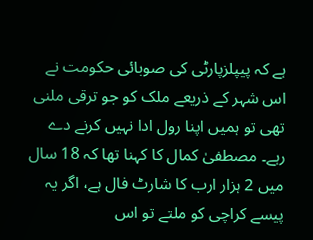ہے کہ پیپلزپارٹی کی صوبائی حکومت نے اس شہر کے ذریعے ملک کو جو ترقی ملنی تھی تو ہمیں اپنا رول ادا نہیں کرنے دے رہے۔ مصطفیٰ کمال کا کہنا تھا کہ 18 سال میں 2 ہزار ارب کا شارٹ فال ہے، اگر یہ پیسے کراچی کو ملتے تو اس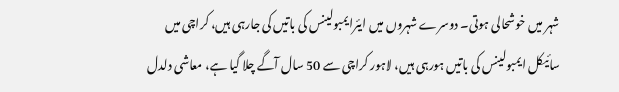شہر میں خوشحالی ہوتی۔ دوسرے شہروں میں ایئرایمبولینس کی باتیں کی جارہی ہیں، کراچی میں سائیکل ایمبولینس کی باتیں ہورہی ہیں، لاہور کراچی سے 50 سال آگے چلا گیا ہے، معاشی دلدل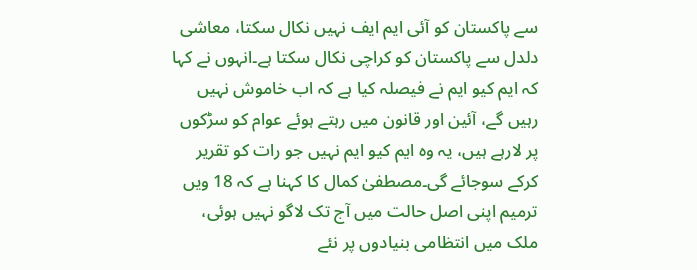سے پاکستان کو آئی ایم ایف نہیں نکال سکتا، معاشی دلدل سے پاکستان کو کراچی نکال سکتا ہے۔انہوں نے کہا کہ ایم کیو ایم نے فیصلہ کیا ہے کہ اب خاموش نہیں رہیں گے، آئین اور قانون میں رہتے ہوئے عوام کو سڑکوں پر لارہے ہیں، یہ وہ ایم کیو ایم نہیں جو رات کو تقریر کرکے سوجائے گی۔مصطفیٰ کمال کا کہنا ہے کہ 18 ویں ترمیم اپنی اصل حالت میں آج تک لاگو نہیں ہوئی، ملک میں انتظامی بنیادوں پر نئے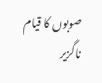صوبوں کا قیام ناگزیر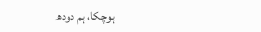ہوچکا، ہم دودھ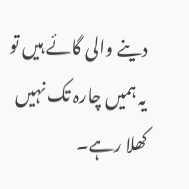دینے والی گائے ہیں تو یہ ہمیں چارہ تک نہیں کھلا رہے۔